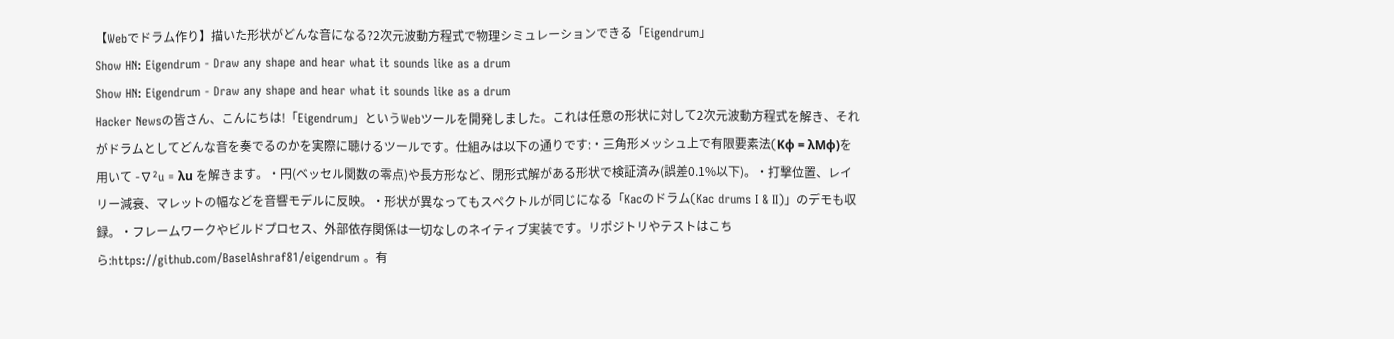【Webでドラム作り】描いた形状がどんな音になる?2次元波動方程式で物理シミュレーションできる「Eigendrum」
Show HN: Eigendrum - Draw any shape and hear what it sounds like as a drum
Show HN: Eigendrum - Draw any shape and hear what it sounds like as a drum
Hacker Newsの皆さん、こんにちは!「Eigendrum」というWebツールを開発しました。これは任意の形状に対して2次元波動方程式を解き、それがドラムとしてどんな音を奏でるのかを実際に聴けるツールです。仕組みは以下の通りです:・三角形メッシュ上で有限要素法(Kφ = λMφ)を用いて -∇²u = λu を解きます。・円(ベッセル関数の零点)や長方形など、閉形式解がある形状で検証済み(誤差0.1%以下)。・打撃位置、レイリー減衰、マレットの幅などを音響モデルに反映。・形状が異なってもスペクトルが同じになる「Kacのドラム(Kac drums I & II)」のデモも収録。・フレームワークやビルドプロセス、外部依存関係は一切なしのネイティブ実装です。リポジトリやテストはこちら:https://github.com/BaselAshraf81/eigendrum 。有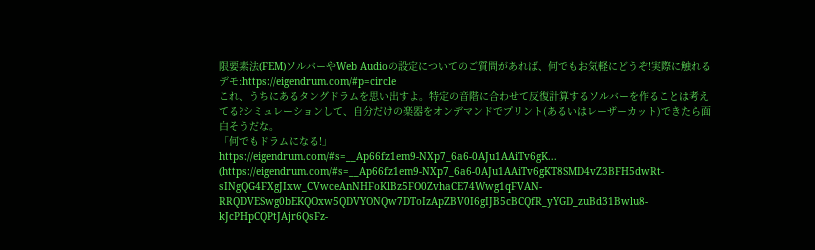限要素法(FEM)ソルバーやWeb Audioの設定についてのご質問があれば、何でもお気軽にどうぞ!実際に触れるデモ:https://eigendrum.com/#p=circle
これ、うちにあるタングドラムを思い出すよ。特定の音階に合わせて反復計算するソルバーを作ることは考えてる?シミュレーションして、自分だけの楽器をオンデマンドでプリント(あるいはレーザーカット)できたら面白そうだな。
「何でもドラムになる!」
https://eigendrum.com/#s=__Ap66fz1em9-NXp7_6a6-0AJu1AAiTv6gK... (https://eigendrum.com/#s=__Ap66fz1em9-NXp7_6a6-0AJu1AAiTv6gKT8SMD4vZ3BFH5dwRt-sINgQG4FXgJIxw_CVwceAnNHFoKlBz5FO0ZvhaCE74Wwg1qFVAN-RRQDVESwg0bEKQOxw5QDVYONQw7DToIzApZBV0I6gIJB5cBCQfR_yYGD_zuBd31Bwlu8-kJcPHpCQPtJAjr6QsFz-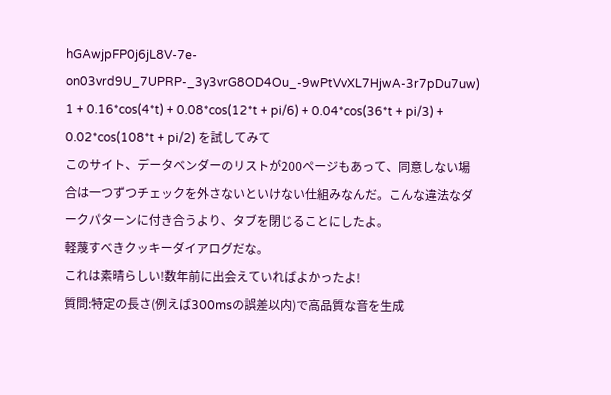hGAwjpFP0j6jL8V-7e-on03vrd9U_7UPRP-_3y3vrG8OD4Ou_-9wPtVvXL7HjwA-3r7pDu7uw)
1 + 0.16*cos(4*t) + 0.08*cos(12*t + pi/6) + 0.04*cos(36*t + pi/3) + 0.02*cos(108*t + pi/2) を試してみて
このサイト、データベンダーのリストが200ページもあって、同意しない場合は一つずつチェックを外さないといけない仕組みなんだ。こんな違法なダークパターンに付き合うより、タブを閉じることにしたよ。
軽蔑すべきクッキーダイアログだな。
これは素晴らしい!数年前に出会えていればよかったよ!
質問:特定の長さ(例えば300msの誤差以内)で高品質な音を生成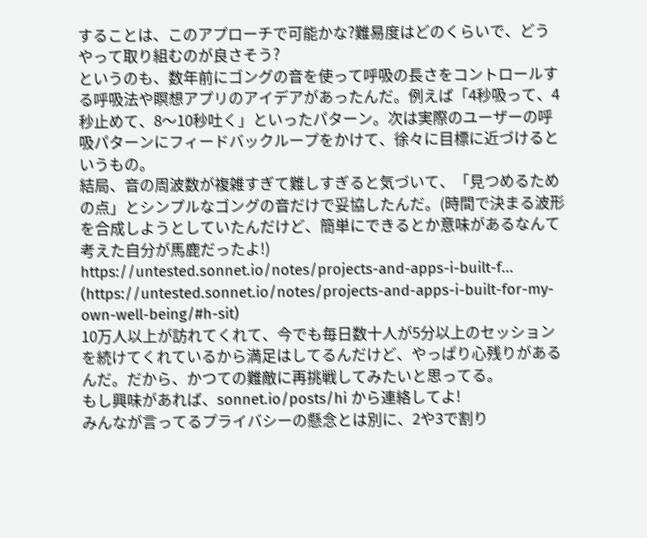することは、このアプローチで可能かな?難易度はどのくらいで、どうやって取り組むのが良さそう?
というのも、数年前にゴングの音を使って呼吸の長さをコントロールする呼吸法や瞑想アプリのアイデアがあったんだ。例えば「4秒吸って、4秒止めて、8〜10秒吐く」といったパターン。次は実際のユーザーの呼吸パターンにフィードバックループをかけて、徐々に目標に近づけるというもの。
結局、音の周波数が複雑すぎて難しすぎると気づいて、「見つめるための点」とシンプルなゴングの音だけで妥協したんだ。(時間で決まる波形を合成しようとしていたんだけど、簡単にできるとか意味があるなんて考えた自分が馬鹿だったよ!)
https://untested.sonnet.io/notes/projects-and-apps-i-built-f... (https://untested.sonnet.io/notes/projects-and-apps-i-built-for-my-own-well-being/#h-sit)
10万人以上が訪れてくれて、今でも毎日数十人が5分以上のセッションを続けてくれているから満足はしてるんだけど、やっぱり心残りがあるんだ。だから、かつての難敵に再挑戦してみたいと思ってる。
もし興味があれば、sonnet.io/posts/hi から連絡してよ!
みんなが言ってるプライバシーの懸念とは別に、2や3で割り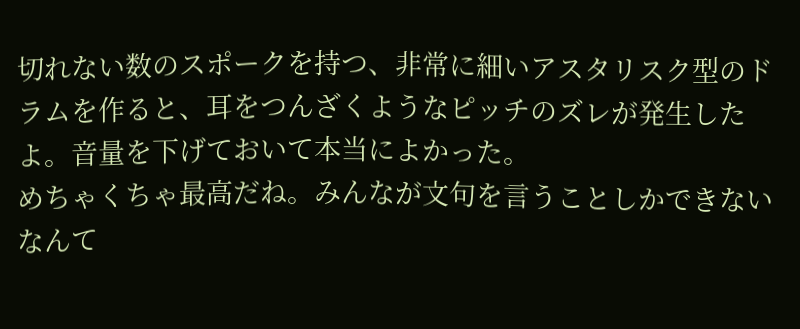切れない数のスポークを持つ、非常に細いアスタリスク型のドラムを作ると、耳をつんざくようなピッチのズレが発生したよ。音量を下げておいて本当によかった。
めちゃくちゃ最高だね。みんなが文句を言うことしかできないなんて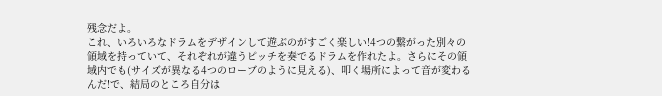残念だよ。
これ、いろいろなドラムをデザインして遊ぶのがすごく楽しい!4つの繋がった別々の領域を持っていて、それぞれが違うピッチを奏でるドラムを作れたよ。さらにその領域内でも(サイズが異なる4つのローブのように見える)、叩く場所によって音が変わるんだ!で、結局のところ自分は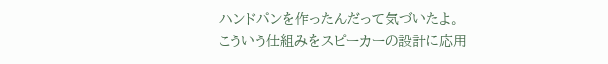ハンドパンを作ったんだって気づいたよ。
こういう仕組みをスピーカーの設計に応用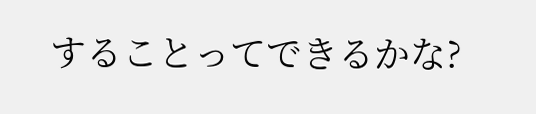することってできるかな?